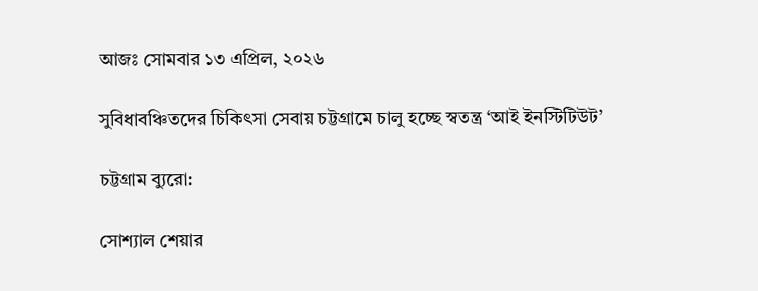আজঃ সোমবার ১৩ এপ্রিল, ২০২৬

সুবিধাবঞ্চিতদের চিকিৎসা সেবায় চট্টগ্রামে চালু হচ্ছে স্বতন্ত্র ‘আই ইনস্টিটিউট’

চট্টগ্রাম ব্যুরো:

সোশ্যাল শেয়ার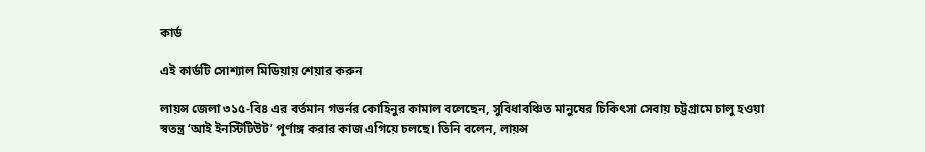কার্ড

এই কার্ডটি সোশ্যাল মিডিয়ায় শেয়ার করুন

লায়ন্স জেলা ৩১৫-বি৪ এর বর্তমান গভর্নর কোহিনুর কামাল বলেছেন, সুবিধাবঞ্চিত মানুষের চিকিৎসা সেবায় চট্টগ্রামে চালু হওয়া স্বতন্ত্র ‘আই ইনস্টিটিউট’ পূর্ণাঙ্গ করার কাজ এগিয়ে চলছে। তিনি বলেন, লায়ন্স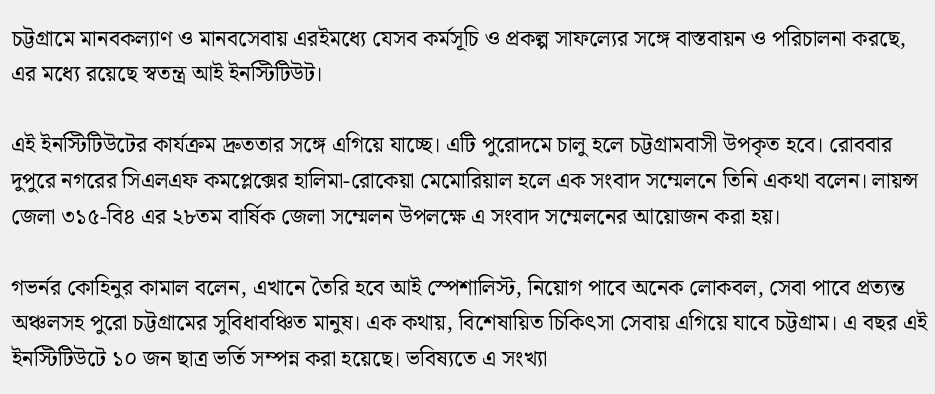চট্টগ্রামে মানবকল্যাণ ও মানবসেবায় এরইমধ্যে যেসব কর্মসূচি ও প্রকল্প সাফল্যের সঙ্গে বাস্তবায়ন ও পরিচালনা করছে, এর মধ্যে রয়েছে স্বতন্ত্র আই ইনস্টিটিউট।

এই ইনস্টিটিউটের কার্যক্রম দ্রুততার সঙ্গে এগিয়ে যাচ্ছে। এটি পুরোদমে চালু হলে চট্টগ্রামবাসী উপকৃত হবে। রোববার দুপুরে নগরের সিএলএফ কমপ্লেক্সের হালিমা-রোকেয়া মেমোরিয়াল হলে এক সংবাদ সম্মেলনে তিনি একথা বলেন। লায়ন্স জেলা ৩১৫-বি৪ এর ২৮তম বার্ষিক জেলা সম্মেলন উপলক্ষে এ সংবাদ সম্মেলনের আয়োজন করা হয়।

গভর্নর কোহিনুর কামাল বলেন, এখানে তৈরি হবে আই স্পেশালিস্ট, নিয়োগ পাবে অনেক লোকবল, সেবা পাবে প্রত্যন্ত অঞ্চলসহ পুরো চট্টগ্রামের সুবিধাবঞ্চিত মানুষ। এক কথায়, বিশেষায়িত চিকিৎসা সেবায় এগিয়ে যাবে চট্টগ্রাম। এ বছর এই ইনস্টিটিউটে ১০ জন ছাত্র ভর্তি সম্পন্ন করা হয়েছে। ভবিষ্যতে এ সংখ্যা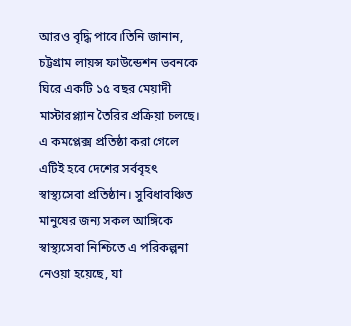আরও বৃদ্ধি পাবে।তিনি জানান, চট্টগ্রাম লায়ন্স ফাউন্ডেশন ভবনকে ঘিরে একটি ১৫ বছর মেয়াদী মাস্টারপ্ল্যান তৈরির প্রক্রিয়া চলছে। এ কমপ্লেক্স প্রতিষ্ঠা করা গেলে এটিই হবে দেশের সর্ববৃহৎ স্বাস্থ্যসেবা প্রতিষ্ঠান। সুবিধাবঞ্চিত মানুষের জন্য সকল আঙ্গিকে স্বাস্থ্যসেবা নিশ্চিতে এ পরিকল্পনা নেওয়া হয়েছে, যা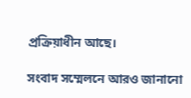প্রক্রিয়াধীন আছে।

সংবাদ সম্মেলনে আরও জানানো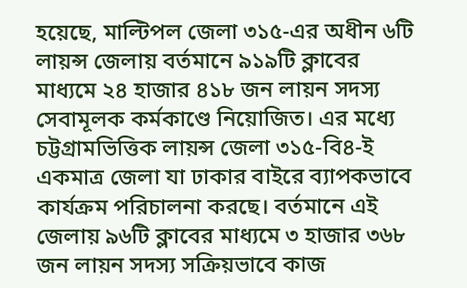হয়েছে, মাল্টিপল জেলা ৩১৫-এর অধীন ৬টি লায়ন্স জেলায় বর্তমানে ৯১৯টি ক্লাবের মাধ্যমে ২৪ হাজার ৪১৮ জন লায়ন সদস্য সেবামূলক কর্মকাণ্ডে নিয়োজিত। এর মধ্যে চট্টগ্রামভিত্তিক লায়ন্স জেলা ৩১৫-বি৪-ই একমাত্র জেলা যা ঢাকার বাইরে ব্যাপকভাবে কার্যক্রম পরিচালনা করছে। বর্তমানে এই জেলায় ৯৬টি ক্লাবের মাধ্যমে ৩ হাজার ৩৬৮ জন লায়ন সদস্য সক্রিয়ভাবে কাজ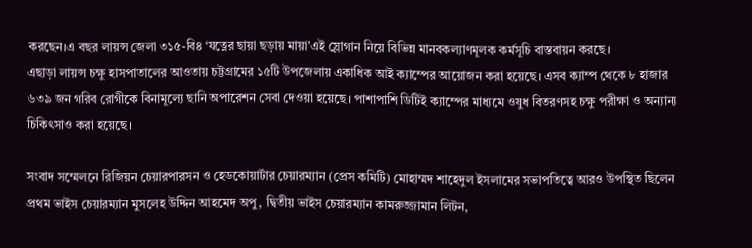করছেন।এ বছর লায়ন্স জেলা ৩১৫-বি৪ ‘যত্নের ছায়া ছড়ায় মায়া’এই স্লোগান নিয়ে বিভিন্ন মানবকল্যাণমূলক কর্মসূচি বাস্তবায়ন করছে।
এছাড়া লায়ন্স চক্ষু হাসপাতালের আওতায় চট্টগ্রামের ১৫টি উপজেলায় একাধিক আই ক্যাম্পের আয়োজন করা হয়েছে। এসব ক্যাম্প থেকে ৮ হাজার ৬৩৯ জন গরিব রোগীকে বিনামূল্যে ছানি অপারেশন সেবা দেওয়া হয়েছে। পাশাপাশি ডিটিই ক্যাম্পের মাধ্যমে ওষুধ বিতরণসহ চক্ষু পরীক্ষা ও অন্যান্য চিকিৎসাও করা হয়েছে।

সংবাদ সম্মেলনে রিজিয়ন চেয়ারপারসন ও হেডকোয়ার্টার চেয়ারম্যান (প্রেস কমিটি) মোহাম্মদ শাহেদুল ইসলামের সভাপতিত্বে আরও উপস্থিত ছিলেন প্রথম ভাইস চেয়ারম্যান মুসলেহ উদ্দিন আহমেদ অপু, দ্বিতীয় ভাইস চেয়ারম্যান কামরুজ্জামান লিটন,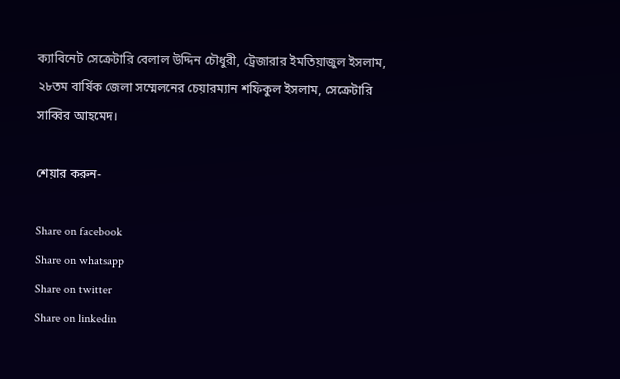ক্যাবিনেট সেক্রেটারি বেলাল উদ্দিন চৌধুরী, ট্রেজারার ইমতিয়াজুল ইসলাম, ২৮তম বার্ষিক জেলা সম্মেলনের চেয়ারম্যান শফিকুল ইসলাম, সেক্রেটারি সাব্বির আহমেদ।

শেয়ার করুন-

Share on facebook
Share on whatsapp
Share on twitter
Share on linkedin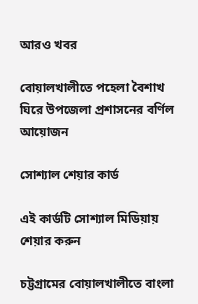আরও খবর

বোয়ালখালীতে পহেলা বৈশাখ ঘিরে উপজেলা প্রশাসনের বর্ণিল আয়োজন

সোশ্যাল শেয়ার কার্ড

এই কার্ডটি সোশ্যাল মিডিয়ায় শেয়ার করুন

চট্টগ্রামের বোয়ালখালীতে বাংলা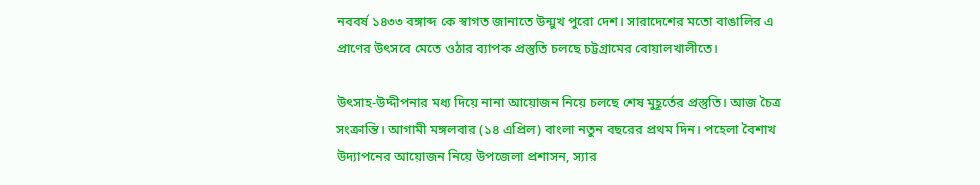নববর্ষ ১৪৩৩ বঙ্গাব্দ কে স্বাগত জানাতে উন্মুখ পুরো দেশ। সারাদেশের মতো বাঙালির এ প্রাণের উৎসবে মেতে ওঠার ব্যাপক প্রস্তুতি চলছে চট্টগ্রামের বোয়ালখালীতে।

উৎসাহ-উদ্দীপনার মধ্য দিয়ে নানা আয়োজন নিয়ে চলছে শেষ মুহূর্তের প্রস্তুতি। আজ চৈত্র সংক্রান্তি। আগামী মঙ্গলবার (১৪ এপ্রিল) বাংলা নতুন বছরের প্রথম দিন। পহেলা বৈশাখ উদ্যাপনের আয়োজন নিয়ে উপজেলা প্রশাসন, স্যার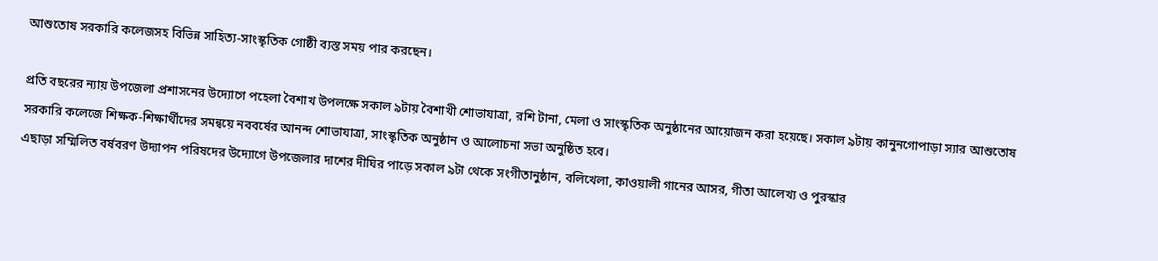আশুতোষ সরকারি কলেজসহ বিভিন্ন সাহিত্য-সাংস্কৃতিক গোষ্ঠী ব্যস্ত সময় পার করছেন।

প্রতি বছরের ন্যায় উপজেলা প্রশাসনের উদ্যোগে পহেলা বৈশাখ উপলক্ষে সকাল ৯টায় বৈশাখী শোভাযাত্রা, রশি টানা, মেলা ও সাংস্কৃতিক অনুষ্ঠানের আয়োজন করা হয়েছে। সকাল ৯টায় কানুনগোপাড়া স্যার আশুতোষ সরকারি কলেজে শিক্ষক-শিক্ষার্থীদের সমন্বয়ে নববর্ষের আনন্দ শোভাযাত্রা, সাংস্কৃতিক অনুষ্ঠান ও আলোচনা সভা অনুষ্ঠিত হবে।
এছাড়া সম্মিলিত বর্ষবরণ উদ্যাপন পরিষদের উদ্যোগে উপজেলার দাশের দীঘির পাড়ে সকাল ৯টা থেকে সংগীতানুষ্ঠান, বলিখেলা, কাওয়ালী গানের আসর, গীতা আলেখ্য ও পুরস্কার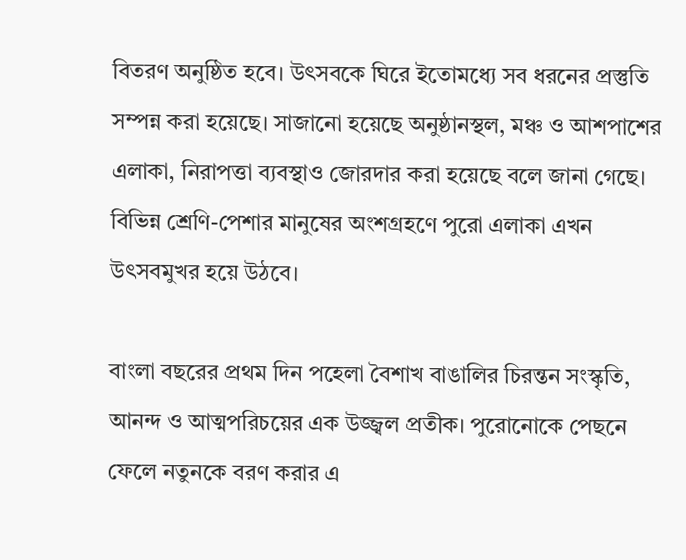বিতরণ অনুষ্ঠিত হবে। উৎসবকে ঘিরে ইতোমধ্যে সব ধরনের প্রস্তুতি সম্পন্ন করা হয়েছে। সাজানো হয়েছে অনুষ্ঠানস্থল, মঞ্চ ও আশপাশের এলাকা, নিরাপত্তা ব্যবস্থাও জোরদার করা হয়েছে বলে জানা গেছে। বিভিন্ন শ্রেণি-পেশার মানুষের অংশগ্রহণে পুরো এলাকা এখন উৎসবমুখর হয়ে উঠবে।

বাংলা বছরের প্রথম দিন পহেলা বৈশাখ বাঙালির চিরন্তন সংস্কৃতি, আনন্দ ও আত্মপরিচয়ের এক উজ্জ্বল প্রতীক। পুরোনোকে পেছনে ফেলে নতুনকে বরণ করার এ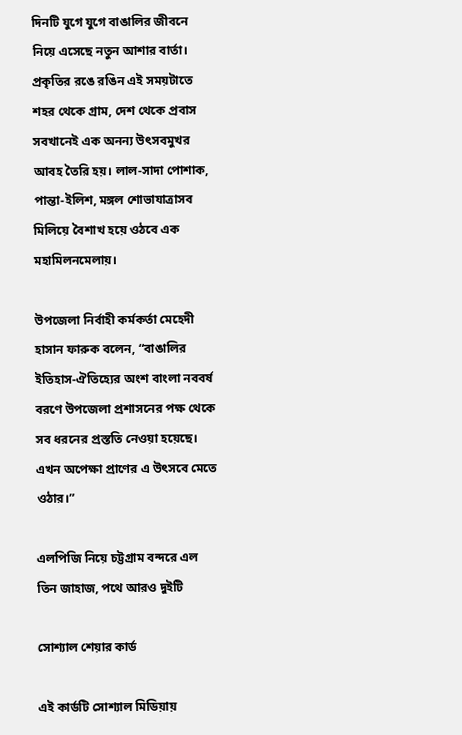দিনটি যুগে যুগে বাঙালির জীবনে নিয়ে এসেছে নতুন আশার বার্তা। প্রকৃতির রঙে রঙিন এই সময়টাতে শহর থেকে গ্রাম, দেশ থেকে প্রবাস সবখানেই এক অনন্য উৎসবমুখর আবহ তৈরি হয়। লাল-সাদা পোশাক, পান্তা-ইলিশ, মঙ্গল শোভাযাত্রাসব মিলিয়ে বৈশাখ হয়ে ওঠবে এক মহামিলনমেলায়।

উপজেলা নির্বাহী কর্মকর্তা মেহেদী হাসান ফারুক বলেন, “বাঙালির ইতিহাস-ঐতিহ্যের অংশ বাংলা নববর্ষ বরণে উপজেলা প্রশাসনের পক্ষ থেকে সব ধরনের প্রস্ততি নেওয়া হয়েছে। এখন অপেক্ষা প্রাণের এ উৎসবে মেতে ওঠার।”

এলপিজি নিয়ে চট্টগ্রাম বন্দরে এল তিন জাহাজ, পথে আরও দুইটি

সোশ্যাল শেয়ার কার্ড

এই কার্ডটি সোশ্যাল মিডিয়ায়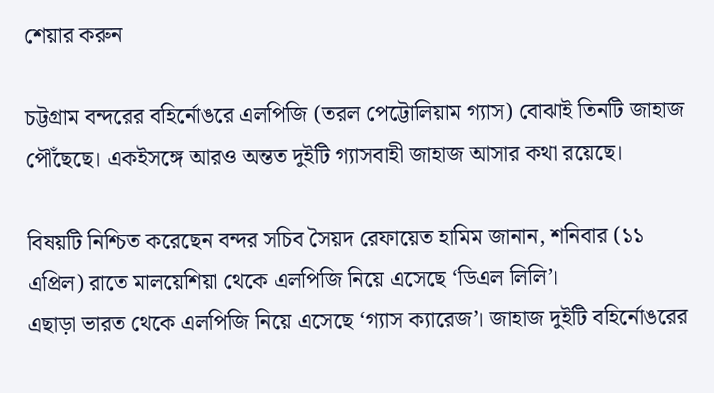শেয়ার করুন

চট্টগ্রাম বন্দরের বহির্নোঙরে এলপিজি (তরল পেট্টোলিয়াম গ্যাস) বোঝাই তিনটি জাহাজ পৌঁছেছে। একইসঙ্গে আরও অন্তত দুইটি গ্যাসবাহী জাহাজ আসার কথা রয়েছে।

বিষয়টি নিশ্চিত করেছেন বন্দর সচিব সৈয়দ রেফায়েত হামিম জানান, শনিবার (১১ এপ্রিল) রাতে মালয়েশিয়া থেকে এলপিজি নিয়ে এসেছে ‘ডিএল লিলি’।
এছাড়া ভারত থেকে এলপিজি নিয়ে এসেছে ‘গ্যাস ক্যারেজ’। জাহাজ দুইটি বহির্নোঙরের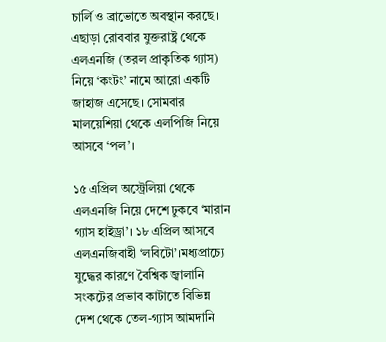চার্লি ও ব্রাভোতে অবস্থান করছে। এছাড়া রোববার যুক্তরাষ্ট্র থেকে এলএনজি (তরল প্রাকৃতিক গ্যাস) নিয়ে ‘কংটং’ নামে আরো একটি জাহাজ এসেছে। সোমবার মালয়েশিয়া থেকে এলপিজি নিয়ে আসবে ‘পল’।

১৫ এপ্রিল অস্ট্রেলিয়া থেকে এলএনজি নিয়ে দেশে ঢুকবে ‘মারান গ্যাস হাইড্রা’। ১৮ এপ্রিল আসবে এলএনজিবাহী ‘লবিটো’।মধ্যপ্রাচ্যে যুদ্ধের কারণে বৈশ্বিক জ্বালানি সংকটের প্রভাব কাটাতে বিভিন্ন দেশ থেকে তেল-গ্যাস আমদানি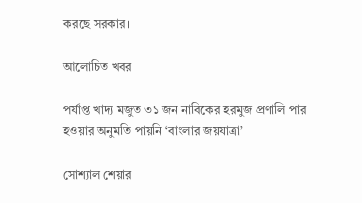করছে সরকার।

আলোচিত খবর

পর্যাপ্ত খাদ্য মজুত ৩১ জন নাবিকের হরমুজ প্রণালি পার হওয়ার অনুমতি পায়নি ‘বাংলার জয়যাত্রা’

সোশ্যাল শেয়ার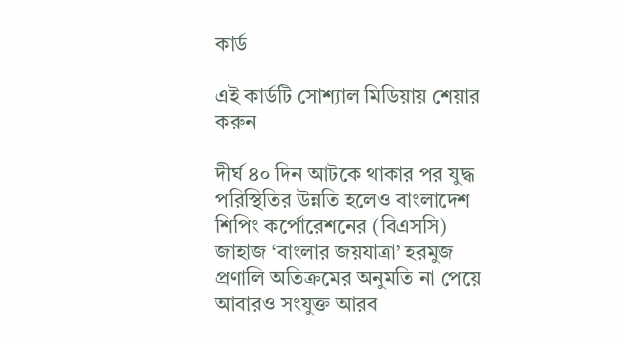কার্ড

এই কার্ডটি সোশ্যাল মিডিয়ায় শেয়ার করুন

দীর্ঘ ৪০ দিন আটকে থাকার পর যুদ্ধ পরিস্থিতির উন্নতি হলেও বাংলাদেশ শিপিং কর্পোরেশনের (বিএসসি) জাহাজ ‘বাংলার জয়যাত্রা’ হরমুজ প্রণালি অতিক্রমের অনুমতি না পেয়ে আবারও সংযুক্ত আরব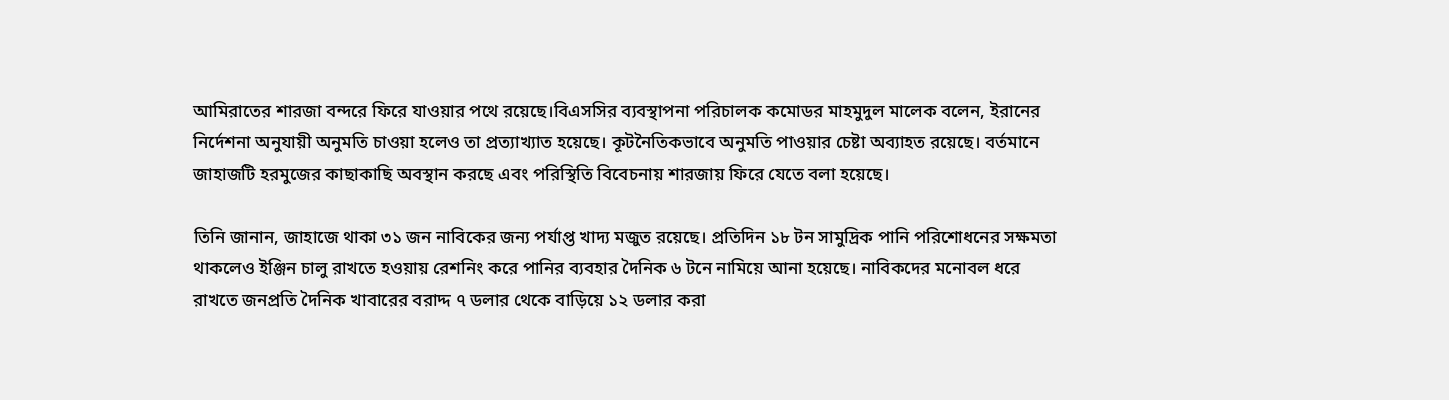আমিরাতের শারজা বন্দরে ফিরে যাওয়ার পথে রয়েছে।বিএসসির ব্যবস্থাপনা পরিচালক কমোডর মাহমুদুল মালেক বলেন, ইরানের নির্দেশনা অনুযায়ী অনুমতি চাওয়া হলেও তা প্রত্যাখ্যাত হয়েছে। কূটনৈতিকভাবে অনুমতি পাওয়ার চেষ্টা অব্যাহত রয়েছে। বর্তমানে জাহাজটি হরমুজের কাছাকাছি অবস্থান করছে এবং পরিস্থিতি বিবেচনায় শারজায় ফিরে যেতে বলা হয়েছে।

তিনি জানান, জাহাজে থাকা ৩১ জন নাবিকের জন্য পর্যাপ্ত খাদ্য মজুত রয়েছে। প্রতিদিন ১৮ টন সামুদ্রিক পানি পরিশোধনের সক্ষমতা থাকলেও ইঞ্জিন চালু রাখতে হওয়ায় রেশনিং করে পানির ব্যবহার দৈনিক ৬ টনে নামিয়ে আনা হয়েছে। নাবিকদের মনোবল ধরে রাখতে জনপ্রতি দৈনিক খাবারের বরাদ্দ ৭ ডলার থেকে বাড়িয়ে ১২ ডলার করা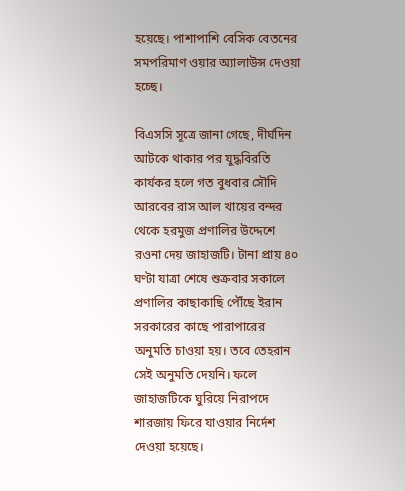হয়েছে। পাশাপাশি বেসিক বেতনের সমপরিমাণ ওয়ার অ্যালাউন্স দেওয়া হচ্ছে।

বিএসসি সূত্রে জানা গেছে, দীর্ঘদিন আটকে থাকার পর যুদ্ধবিরতি কার্যকর হলে গত বুধবার সৌদি আরবের রাস আল খায়ের বন্দর থেকে হরমুজ প্রণালির উদ্দেশে রওনা দেয় জাহাজটি। টানা প্রায় ৪০ ঘণ্টা যাত্রা শেষে শুক্রবার সকালে প্রণালির কাছাকাছি পৌঁছে ইরান সরকারের কাছে পারাপারের অনুমতি চাওয়া হয়। তবে তেহরান সেই অনুমতি দেয়নি। ফলে জাহাজটিকে ঘুরিয়ে নিরাপদে শারজায় ফিরে যাওয়ার নির্দেশ দেওয়া হয়েছে।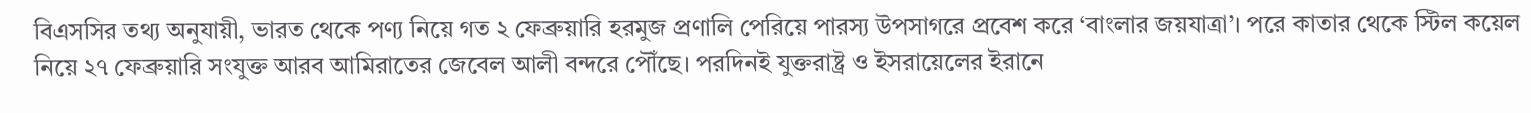বিএসসির তথ্য অনুযায়ী, ভারত থেকে পণ্য নিয়ে গত ২ ফেব্রুয়ারি হরমুজ প্রণালি পেরিয়ে পারস্য উপসাগরে প্রবেশ করে ‘বাংলার জয়যাত্রা’। পরে কাতার থেকে স্টিল কয়েল নিয়ে ২৭ ফেব্রুয়ারি সংযুক্ত আরব আমিরাতের জেবেল আলী বন্দরে পৌঁছে। পরদিনই যুক্তরাষ্ট্র ও ইসরায়েলের ইরানে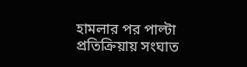হামলার পর পাল্টা প্রতিক্রিয়ায় সংঘাত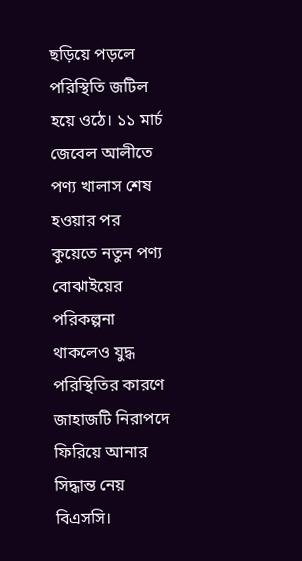ছড়িয়ে পড়লে পরিস্থিতি জটিল হয়ে ওঠে। ১১ মার্চ জেবেল আলীতে পণ্য খালাস শেষ হওয়ার পর কুয়েতে নতুন পণ্য বোঝাইয়ের পরিকল্পনা থাকলেও যুদ্ধ পরিস্থিতির কারণে জাহাজটি নিরাপদে ফিরিয়ে আনার সিদ্ধান্ত নেয় বিএসসি।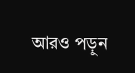আরও পড়ুন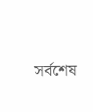সর্বশেষ